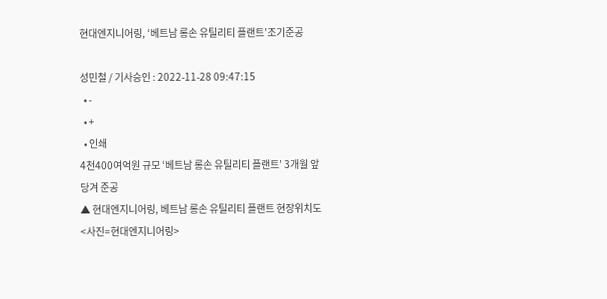현대엔지니어링, ‘베트남 롱손 유틸리티 플랜트’조기준공

성민철 / 기사승인 : 2022-11-28 09:47:15
  • -
  • +
  • 인쇄
4천400여억원 규모 ‘베트남 롱손 유틸리티 플랜트’ 3개월 앞당겨 준공
▲ 현대엔지니어링, 베트남 롱손 유틸리티 플랜트 현장위치도 <사진=현대엔지니어링>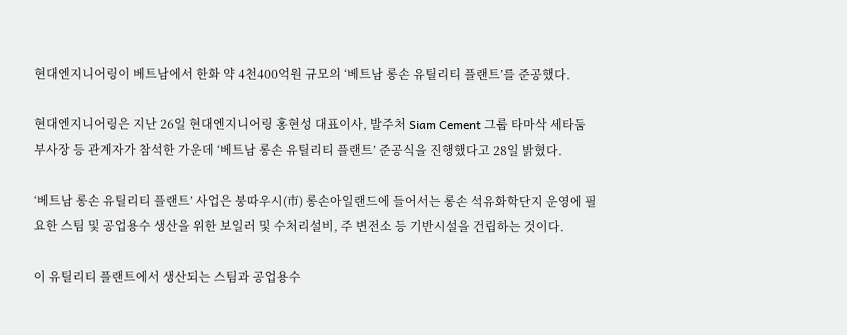현대엔지니어링이 베트남에서 한화 약 4천400억원 규모의 ‘베트남 롱손 유틸리티 플랜트’를 준공했다.

현대엔지니어링은 지난 26일 현대엔지니어링 홍현성 대표이사, 발주처 Siam Cement 그룹 타마삭 세타둠 부사장 등 관계자가 참석한 가운데 ‘베트남 롱손 유틸리티 플랜트’ 준공식을 진행했다고 28일 밝혔다.

‘베트남 롱손 유틸리티 플랜트’ 사업은 붕따우시(市) 롱손아일랜드에 들어서는 롱손 석유화학단지 운영에 필요한 스팀 및 공업용수 생산을 위한 보일러 및 수처리설비, 주 변전소 등 기반시설을 건립하는 것이다.

이 유틸리티 플랜트에서 생산되는 스팀과 공업용수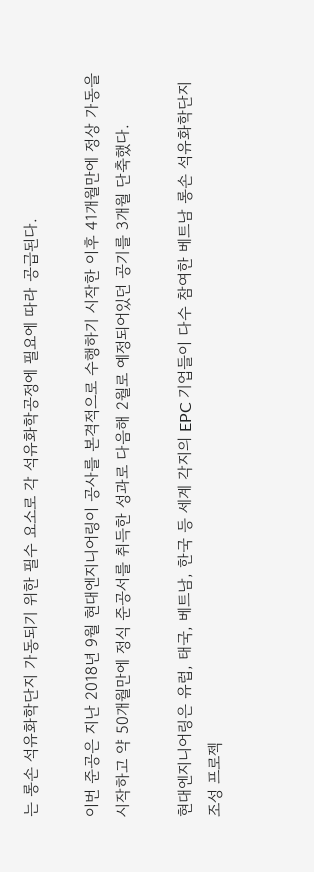는 롱손 석유화학단지 가동되기 위한 필수 요소로 각 석유화학공정에 필요에 따라 공급된다.

이번 준공은 지난 2018년 9월 현대엔지니어링이 공사를 본격적으로 수행하기 시작한 이후 41개월만에 정상 가동을 시작하고 약 50개월만에 정식 준공서를 취득한 성과로 다음해 2월로 예정되어있던 공기를 3개월 단축했다.

현대엔지니어링은 유럽, 태국, 베트남, 한국 등 세계 각지의 EPC 기업들이 다수 참여한 베트남 롱손 석유화학단지 조성 프로젝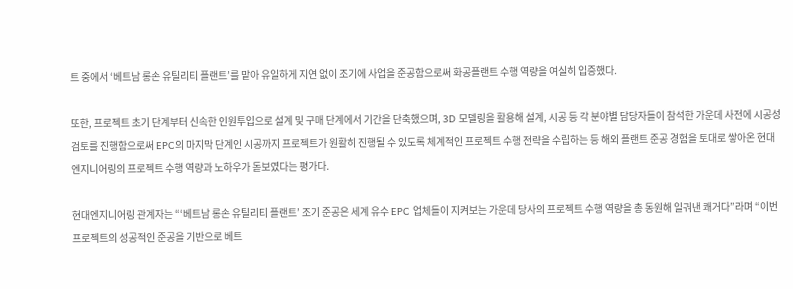트 중에서 ‘베트남 롱손 유틸리티 플랜트’를 맡아 유일하게 지연 없이 조기에 사업을 준공함으로써 화공플랜트 수행 역량을 여실히 입증했다.

또한, 프로젝트 초기 단계부터 신속한 인원투입으로 설계 및 구매 단계에서 기간을 단축했으며, 3D 모델링을 활용해 설계, 시공 등 각 분야별 담당자들이 참석한 가운데 사전에 시공성 검토를 진행함으로써 EPC의 마지막 단계인 시공까지 프로젝트가 원활히 진행될 수 있도록 체계적인 프로젝트 수행 전략을 수립하는 등 해외 플랜트 준공 경험을 토대로 쌓아온 현대엔지니어링의 프로젝트 수행 역량과 노하우가 돋보였다는 평가다.

현대엔지니어링 관계자는 “‘베트남 롱손 유틸리티 플랜트’ 조기 준공은 세계 유수 EPC 업체들이 지켜보는 가운데 당사의 프로젝트 수행 역량을 총 동원해 일궈낸 쾌거다”라며 “이번 프로젝트의 성공적인 준공을 기반으로 베트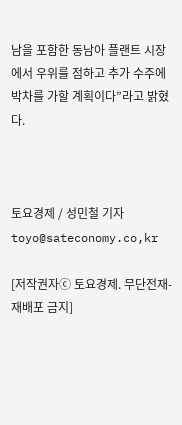남을 포함한 동남아 플랜트 시장에서 우위를 점하고 추가 수주에 박차를 가할 계획이다”라고 밝혔다.



토요경제 / 성민철 기자 toyo@sateconomy.co,kr

[저작권자ⓒ 토요경제. 무단전재-재배포 금지]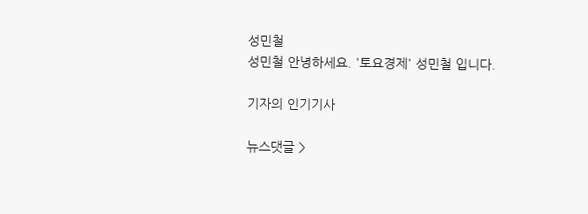성민철
성민철 안녕하세요. '토요경제' 성민철 입니다.

기자의 인기기사

뉴스댓글 >